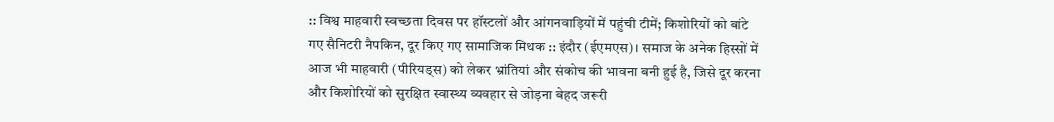:: विश्व माहवारी स्वच्छता दिवस पर हॉस्टलों और आंगनवाड़ियों में पहुंची टीमें; किशोरियों को बांटे गए सैनिटरी नैपकिन, दूर किए गए सामाजिक मिथक :: इंदौर (ईएमएस)। समाज के अनेक हिस्सों में आज भी माहवारी (पीरियड्स) को लेकर भ्रांतियां और संकोच की भावना बनी हुई है, जिसे दूर करना और किशोरियों को सुरक्षित स्वास्थ्य व्यवहार से जोड़ना बेहद जरूरी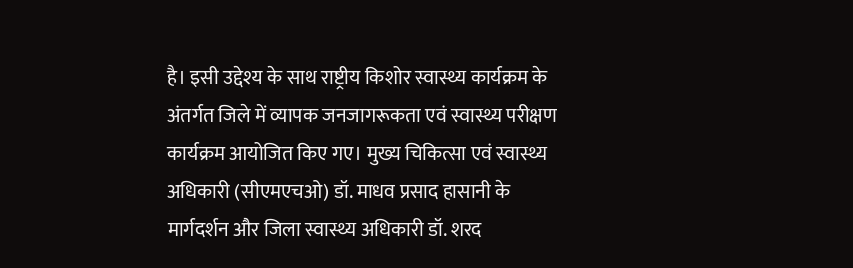है। इसी उद्देश्य के साथ राष्ट्रीय किशोर स्वास्थ्य कार्यक्रम के अंतर्गत जिले में व्यापक जनजागरूकता एवं स्वास्थ्य परीक्षण कार्यक्रम आयोजित किए गए। मुख्य चिकित्सा एवं स्वास्थ्य अधिकारी (सीएमएचओ) डॉ. माधव प्रसाद हासानी के मार्गदर्शन और जिला स्वास्थ्य अधिकारी डॉ. शरद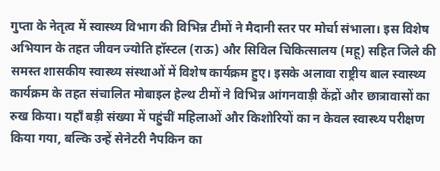गुप्ता के नेतृत्व में स्वास्थ्य विभाग की विभिन्न टीमों ने मैदानी स्तर पर मोर्चा संभाला। इस विशेष अभियान के तहत जीवन ज्योति हॉस्टल (राऊ) और सिविल चिकित्सालय (महू) सहित जिले की समस्त शासकीय स्वास्थ्य संस्थाओं में विशेष कार्यक्रम हुए। इसके अलावा राष्ट्रीय बाल स्वास्थ्य कार्यक्रम के तहत संचालित मोबाइल हेल्थ टीमों ने विभिन्न आंगनवाड़ी केंद्रों और छात्रावासों का रुख किया। यहाँ बड़ी संख्या में पहुंचीं महिलाओं और किशोरियों का न केवल स्वास्थ्य परीक्षण किया गया, बल्कि उन्हें सेनेटरी नैपकिन का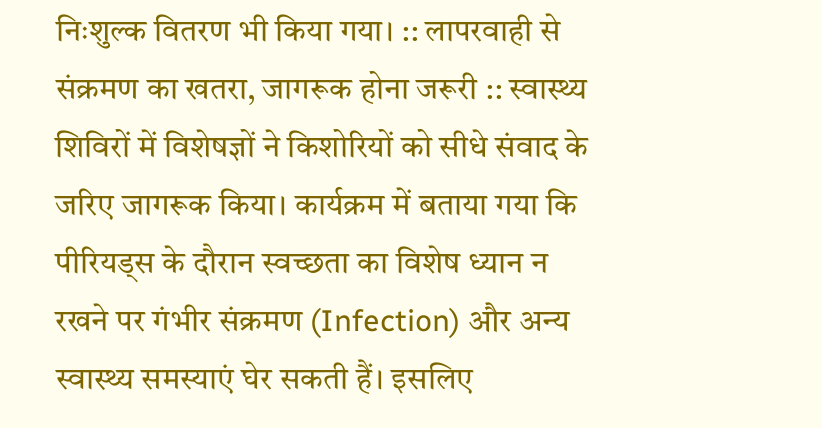निःशुल्क वितरण भी किया गया। :: लापरवाही से संक्रमण का खतरा, जागरूक होना जरूरी :: स्वास्थ्य शिविरों में विशेषज्ञों ने किशोरियों को सीधे संवाद के जरिए जागरूक किया। कार्यक्रम में बताया गया कि पीरियड्स के दौरान स्वच्छता का विशेष ध्यान न रखने पर गंभीर संक्रमण (Infection) और अन्य स्वास्थ्य समस्याएं घेर सकती हैं। इसलिए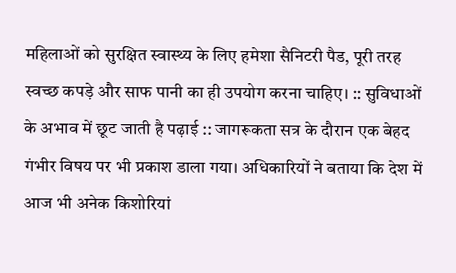महिलाओं को सुरक्षित स्वास्थ्य के लिए हमेशा सैनिटरी पैड, पूरी तरह स्वच्छ कपड़े और साफ पानी का ही उपयोग करना चाहिए। :: सुविधाओं के अभाव में छूट जाती है पढ़ाई :: जागरूकता सत्र के दौरान एक बेहद गंभीर विषय पर भी प्रकाश डाला गया। अधिकारियों ने बताया कि देश में आज भी अनेक किशोरियां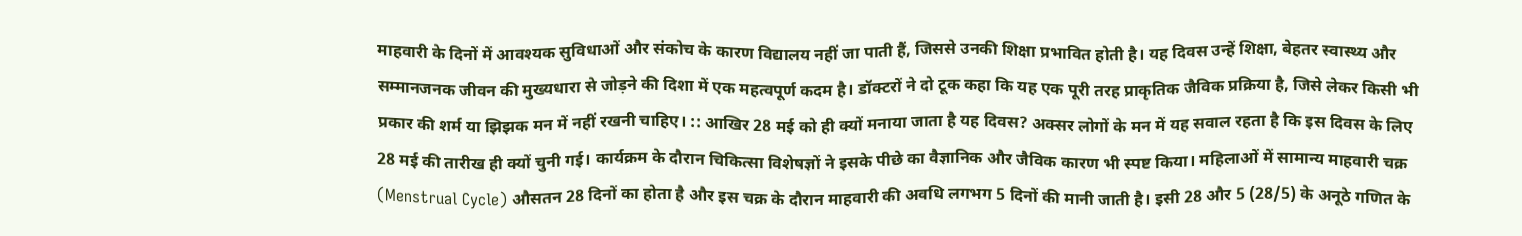माहवारी के दिनों में आवश्यक सुविधाओं और संकोच के कारण विद्यालय नहीं जा पाती हैं, जिससे उनकी शिक्षा प्रभावित होती है। यह दिवस उन्हें शिक्षा, बेहतर स्वास्थ्य और सम्मानजनक जीवन की मुख्यधारा से जोड़ने की दिशा में एक महत्वपूर्ण कदम है। डॉक्टरों ने दो टूक कहा कि यह एक पूरी तरह प्राकृतिक जैविक प्रक्रिया है, जिसे लेकर किसी भी प्रकार की शर्म या झिझक मन में नहीं रखनी चाहिए। :: आखिर 28 मई को ही क्यों मनाया जाता है यह दिवस? अक्सर लोगों के मन में यह सवाल रहता है कि इस दिवस के लिए 28 मई की तारीख ही क्यों चुनी गई। कार्यक्रम के दौरान चिकित्सा विशेषज्ञों ने इसके पीछे का वैज्ञानिक और जैविक कारण भी स्पष्ट किया। महिलाओं में सामान्य माहवारी चक्र (Menstrual Cycle) औसतन 28 दिनों का होता है और इस चक्र के दौरान माहवारी की अवधि लगभग 5 दिनों की मानी जाती है। इसी 28 और 5 (28/5) के अनूठे गणित के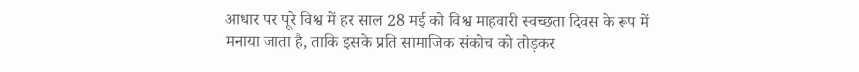आधार पर पूरे विश्व में हर साल 28 मई को विश्व माहवारी स्वच्छता दिवस के रूप में मनाया जाता है, ताकि इसके प्रति सामाजिक संकोच को तोड़कर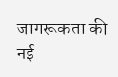जागरूकता की नई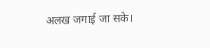अलख जगाई जा सके।